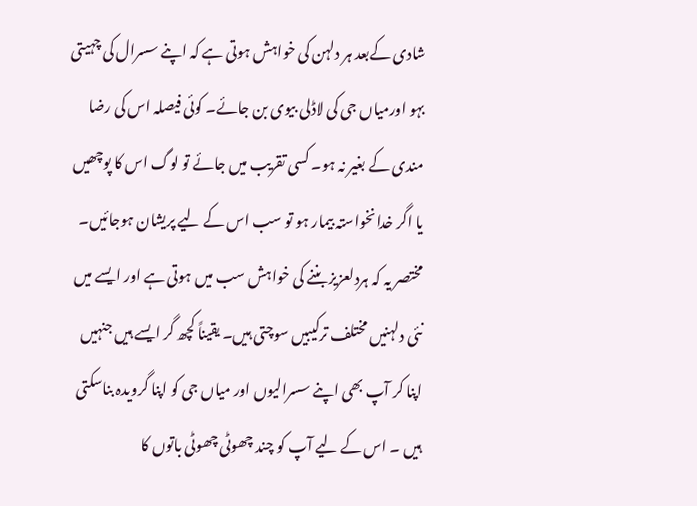شادی کےبعد ہر دلہن کی خواہش ہوتی ہے کہ اپنے سسرال کی چہیتی بہو اورمیاں جی کی لاڈلی بیوی بن جائے۔ کوئی فیصلہ اس کی رضا مندی کے بغیر نہ ہو۔ کسی تقریب میں جائے تو لوگ اس کا پوچھیں یا اگر خدانخواستہ بیمار ہو تو سب اس کے لیے پریشان ہوجائیں۔ مختصر یہ کہ ہردلعزیز بننے کی خواہش سب میں ہوتی ہے اور ایسے میں نئی دلہنیں مختلف ترکیبیں سوچتی ہیں۔ یقیناً کچھ گر ایسے ہیں جنہیں اپنا کر آپ بھی اپنے سسرالیوں اور میاں جی کو اپنا گرویدہ بناسکتی ہیں ۔ اس کے لیے آپ کو چند چھوٹی چھوٹی باتوں کا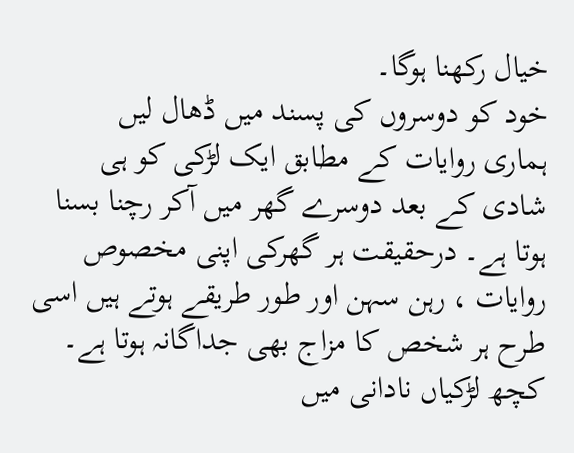خیال رکھنا ہوگا۔
خود کو دوسروں کی پسند میں ڈھال لیں
ہماری روایات کے مطابق ایک لڑکی کو ہی شادی کے بعد دوسرے گھر میں آکر رچنا بسنا ہوتا ہے۔ درحقیقت ہر گھرکی اپنی مخصوص روایات ، رہن سہن اور طور طریقے ہوتے ہیں اسی طرح ہر شخص کا مزاج بھی جداگانہ ہوتا ہے۔ کچھ لڑکیاں نادانی میں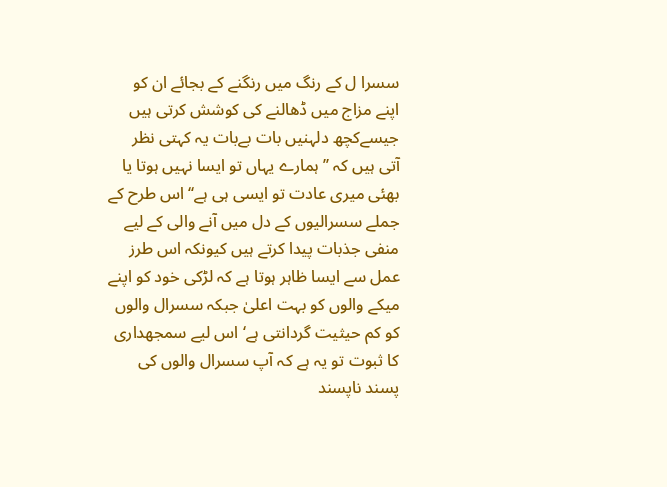سسرا ل کے رنگ میں رنگنے کے بجائے ان کو اپنے مزاج میں ڈھالنے کی کوشش کرتی ہیں جیسےکچھ دلہنیں بات بےبات یہ کہتی نظر آتی ہیں کہ ’’ہمارے یہاں تو ایسا نہیں ہوتا یا بھئی میری عادت تو ایسی ہی ہے‘‘ اس طرح کے جملے سسرالیوں کے دل میں آنے والی کے لیے منفی جذبات پیدا کرتے ہیں کیونکہ اس طرز عمل سے ایسا ظاہر ہوتا ہے کہ لڑکی خود کو اپنے میکے والوں کو بہت اعلیٰ جبکہ سسرال والوں کو کم حیثیت گردانتی ہے‘ اس لیے سمجھداری کا ثبوت تو یہ ہے کہ آپ سسرال والوں کی پسند ناپسند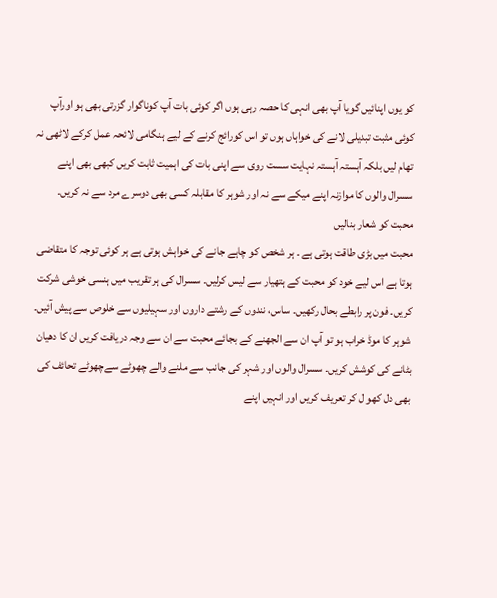کو یوں اپنائیں گویا آپ بھی انہی کا حصہ رہی ہوں اگر کوئی بات آپ کوناگوار گزرتی بھی ہو اورآپ کوئی مثبت تبدیلی لانے کی خواہاں ہوں تو اس کورائج کرنے کے لیے ہنگامی لائحہ عمل کرکے لاٹھی نہ تھام لیں بلکہ آہستہ آہستہ نہایت سست روی سے اپنی بات کی اہمیت ثابت کریں کبھی بھی اپنے سسرال والوں کا موازنہ اپنے میکے سے نہ اور شوہر کا مقابلہ کسی بھی دوسرے مرد سے نہ کریں۔
محبت کو شعار بنالیں
محبت میں بڑی طاقت ہوتی ہے ۔ ہر شخص کو چاہے جانے کی خواہش ہوتی ہے ہر کوئی توجہ کا متقاضی ہوتا ہے اس لیے خود کو محبت کے ہتھیار سے لیس کرلیں۔ سسرال کی ہر تقریب میں ہنسی خوشی شرکت کریں۔ فون پر رابطے بحال رکھیں۔ ساس، نندوں کے رشتے داروں اور سہیلیوں سے خلوص سے پیش آئیں۔ شوہر کا موڈ خراب ہو تو آپ ان سے الجھنے کے بجائے محبت سے ان سے وجہ دریافت کریں ان کا دھیان بٹانے کی کوشش کریں۔ سسرال والوں اور شہر کی جانب سے ملنے والے چھوٹے سےچھوٹے تحائف کی بھی دل کھو ل کر تعریف کریں اور انہیں اپنے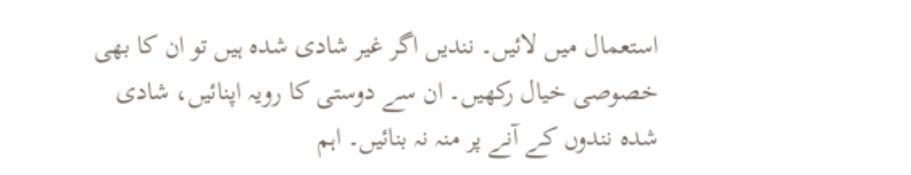استعمال میں لائیں۔ نندیں اگر غیر شادی شدہ ہیں تو ان کا بھی خصوصی خیال رکھیں۔ ان سے دوستی کا رویہ اپنائیں، شادی شدہ نندوں کے آنے پر منہ نہ بنائیں۔ اہم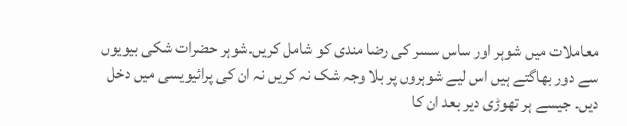معاملات میں شوہر اور ساس سسر کی رضا مندی کو شامل کریں۔شوہر حضرات شکی بیویوں سے دور بھاگتے ہیں اس لیے شوہروں پر بلا وجہ شک نہ کریں نہ ان کی پرائیویسی میں دخل دیں۔ جیسے ہر تھوڑی دیر بعد ان کا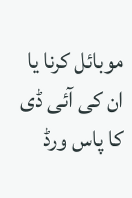موبائل کرنا یا ان کی آئی ڈی کا پاس ورڈ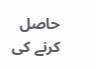حاصل کرنے کی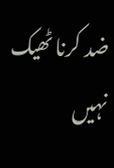ضد کرنا ٹھیک نہیں